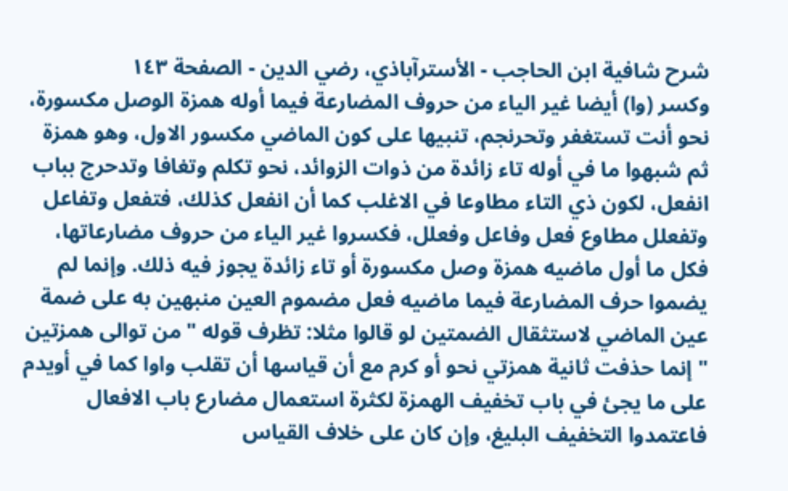شرح شافية ابن الحاجب - الأسترآباذي، رضي الدين - الصفحة ١٤٣
وكسر (وا) أيضا غير الياء من حروف المضارعة فيما أوله همزة الوصل مكسورة، نحو أنت تستغفر وتحرنجم، تنبيها على كون الماضي مكسور الاول، وهو همزة ثم شبهوا ما في أوله تاء زائدة من ذوات الزوائد، نحو تكلم وتغافا وتدحرج بباب انفعل، لكون ذي التاء مطاوعا في الاغلب كما أن انفعل كذلك، فتفعل وتفاعل وتفعلل مطاوع فعل وفاعل وفعلل، فكسروا غير الياء من حروف مضارعاتها، فكل ما أول ماضيه همزة وصل مكسورة أو تاء زائدة يجوز فيه ذلك. وإنما لم يضموا حرف المضارعة فيما ماضيه فعل مضموم العين منبهين به على ضمة عين الماضي لاستثقال الضمتين لو قالوا مثلا: تظرف قوله " من توالى همزتين " إنما حذفت ثانية همزتي نحو أو كرم مع أن قياسها أن تقلب واوا كما في أويدم على ما يجئ في باب تخفيف الهمزة لكثرة استعمال مضارع باب الافعال فاعتمدوا التخفيف البليغ، وإن كان على خلاف القياس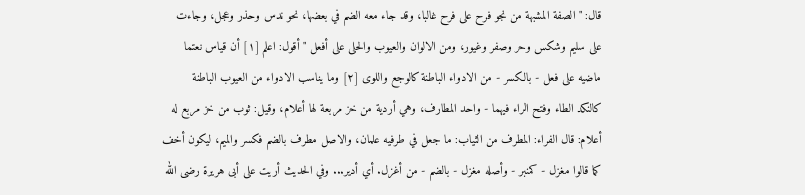قال: " الصفة المشبهة من نجو فرح على فرح غالبا، وقد جاء معه الضم في بعضها، نحو ندس وحذر وعجل، وجاءت على سليم وشكس وحر وصفر وغيور، ومن الالوان والعيوب والحلى على أفعل " أقول: اعلم [١] أن قياس نعتما ماضيه على فعل - بالكسر - من الادواء الباطنة كالوجع واللوى [٢] وما يناسب الادواء من العيوب الباطنة كالنكد الطاء وفتح الراء فيهما - واحد المطارف، وهي أردية من خز مربعة لها أعلام، وقيل: ثوب من خز مربع له أعلام: قال الفراء: المطرف من الثياب: ما جعل في طرفيه علمان، والاصل مطرف بالضم فكسر والميم، ليكون أخف كما قالوا مغزل - كمنبر - وأصله مغزل - بالضم - من أغزل. أي أدير... وفي الحديث أريت على أبى هريرة رضى الله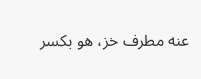عنه مطرف خز، هو بكسر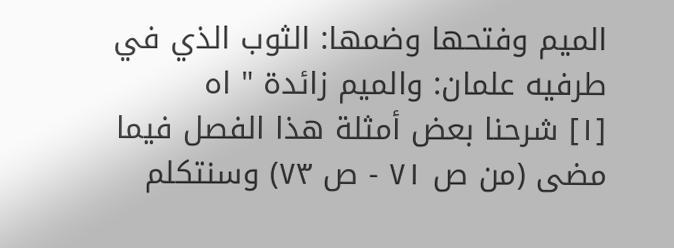الميم وفتحها وضمها: الثوب الذي في طرفيه علمان: والميم زائدة " اه
[١] شرحنا بعض أمثلة هذا الفصل فيما مضى (من ص ٧١ - ص ٧٣) وسنتكلم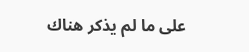على ما لم يذكر هناك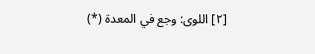[٢] اللوى: وجع في المعدة (*)